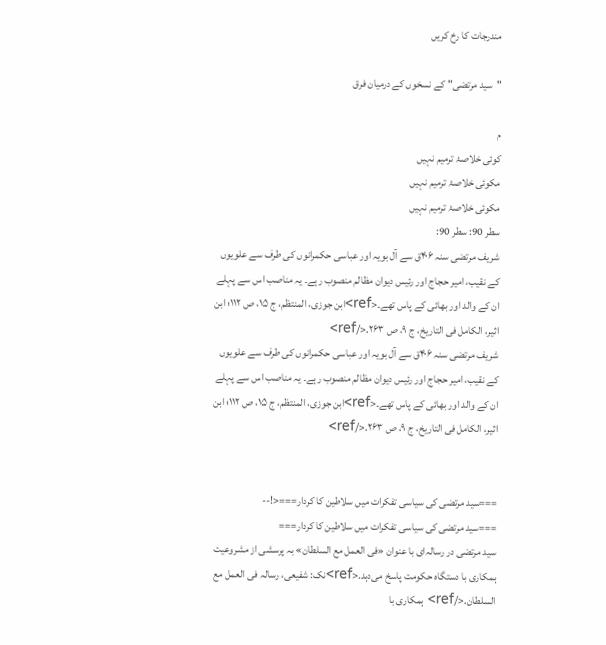مندرجات کا رخ کریں

"سید مرتضی" کے نسخوں کے درمیان فرق

م
کوئی خلاصۂ ترمیم نہیں
مکوئی خلاصۂ ترمیم نہیں
مکوئی خلاصۂ ترمیم نہیں
سطر 90: سطر 90:
شریف مرتضی سنہ ۴۰۶ق سے آل بویہ اور عباسی حکمرانوں کی طرف سے علویوں کے نقیب، امیر حجاج اور رئیس دیوان مظالم منصوب رہے۔ یہ مناصب اس سے پہلے ان کے والد اور بھائی کے پاس تھے۔<ref>ابن جوزی، المنتظم، ج ۱۵، ص ۱۱۲؛ ابن اثیر، الکامل فی التاریخ، ج ۹، ص ۲۶۳.</ref>
شریف مرتضی سنہ ۴۰۶ق سے آل بویہ اور عباسی حکمرانوں کی طرف سے علویوں کے نقیب، امیر حجاج اور رئیس دیوان مظالم منصوب رہے۔ یہ مناصب اس سے پہلے ان کے والد اور بھائی کے پاس تھے۔<ref>ابن جوزی، المنتظم، ج ۱۵، ص ۱۱۲؛ ابن اثیر، الکامل فی التاریخ، ج ۹، ص ۲۶۳.</ref>


===سید مرتضی کی سیاسی تفکرات میں سلاطین کا کردار===<!--
===سید مرتضی کی سیاسی تفکرات میں سلاطین کا کردار===
سید مرتضی در رسالہ‌ای با عنوان «فی العمل مع السلطان» بہ پرسشی از مشروعیت ہمکاری با دستگاہ حکومت پاسخ می‌دہد.<ref>نک: شفیعی، رسالہ فی العمل مع السلطان.</ref> ہمکاری با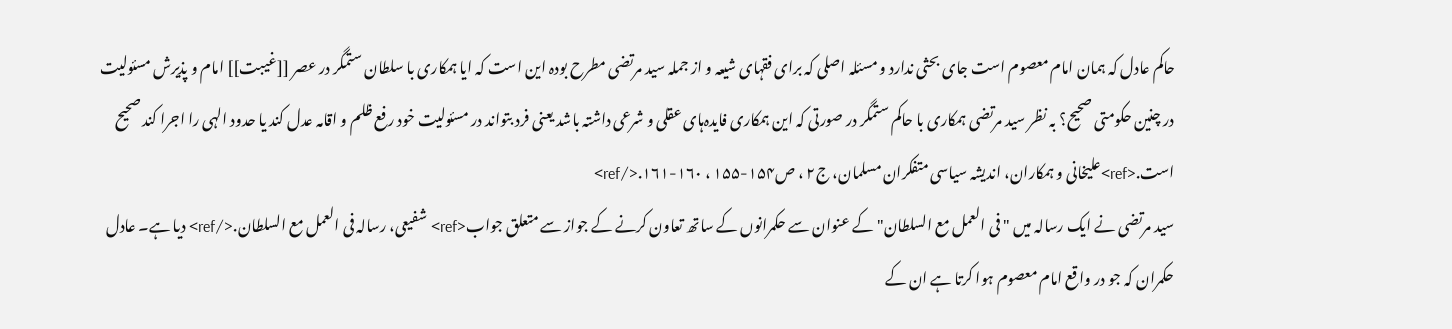حاکم عادل کہ ہمان امام معصوم است جای بحثی ندارد و مسئلہ اصلی کہ برای فقہای شیعہ و از جملہ سید مرتضی مطرح بودہ این است کہ ایا ہمکاری با سلطان ستمگر در عصر [[غیبت]] امام و پذیرش مسئولیت در چنین حکومتی صحیح؟ بہ نظر سید مرتضی ہمکاری با حاکم ستمگر در صورتی کہ این ہمکاری فایدہ‌ہای عقلی و شرعی داشتہ باشد یعنی فرد بتواند در مسئولیت خود رفع ظلم و اقامہ عدل کند یا حدود الہی را اجرا کند صحیح است.<ref>علیخانی و ہمکاران، اندیشہ سیاسی متفکران مسلمان، ج۲ ، ص۱۵۴-۱۵۵ ، ۱۶۰-۱۶۱.</ref>
سید مرتضی نے ایک رسالہ میں "فی العمل مع السلطان" کے عنوان سے حکمرانوں کے ساتھ تعاون کرنے کے جواز سے متعلق جواب<ref> شفیعی، رسالہ فی العمل مع السلطان.</ref> دیا ہے۔ عادل حکمران کہ جو در واقع امام معصوم ہوا کرتا ہے ان کے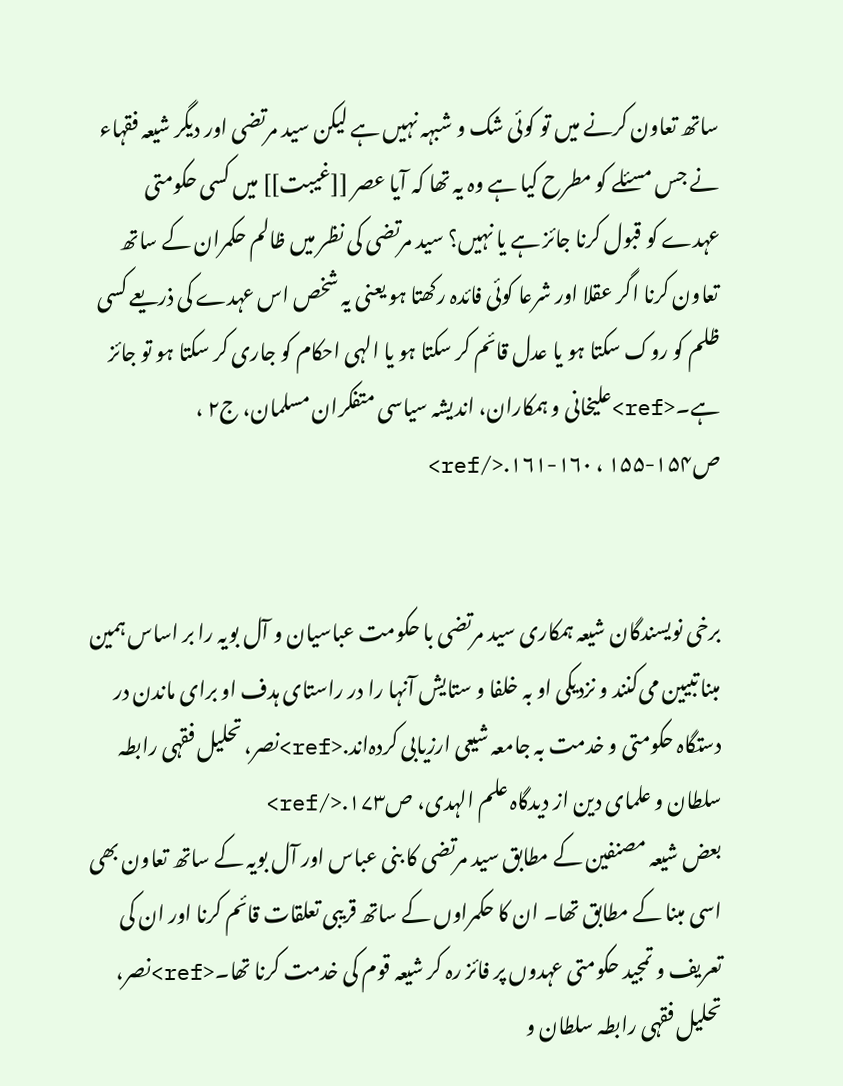ساتھ تعاون کرنے میں تو کوئی شک و شبہہ نہیں ہے لیکن سید مرتضی اور دیگر شیعہ فقہاء نے جس مسئلے کو مطرح کیا ہے وہ یہ تھا کہ آیا عصر [[غیبت]] میں کسی حکومتی عہدے کو قبول کرنا جائز ہے یا نہیں؟ سید مرتضی کی نظر میں ظالم حکمران کے ساتھ تعاون کرنا اگر عقلا اور شرعا کوئی فائدہ رکھتا ہو یعنی یہ شخص اس عہدے کی ذریعے کسی ظلم کو روک سکتا ہو یا عدل قائم کر سکتا ہو یا الہی احکام کو جاری کر سکتا ہو تو جائز ہے۔<ref>علیخانی و ہمکاران، اندیشہ سیاسی متفکران مسلمان، ج۲ ، ص۱۵۴-۱۵۵ ، ۱۶۰-۱۶۱.</ref>


برخی نویسندگان شیعہ ہمکاری سید مرتضی با حکومت عباسیان و آل بویہ را بر اساس ہمین مبنا تبیین می‌کنند و نزدیکی او بہ خلفا و ستایش آنہا را در راستای ہدف او برای ماندن در دستگاہ حکومتی و خدمت بہ جامعہ شیعی ارزیابی کردہ‌اند.<ref>نصر، تحلیل فقہی رابطہ سلطان و علمای دین از دیدگاہ علم الہدی، ص۱۷۳.</ref>
بعض شیعہ مصنفین کے مطابق سید مرتضی کا بنی عباس اور آل بویہ کے ساتھ تعاون بھی اسی مبنا کے مطابق تھا۔ ان کا حکمراوں کے ساتھ قریبی تعلقات قائم کرنا اور ان کی تعریف و تمجید حکومتی عہدوں پر فائز رہ کر شیعہ قوم کی خدمت کرنا تھا۔<ref>نصر، تحلیل فقہی رابطہ سلطان و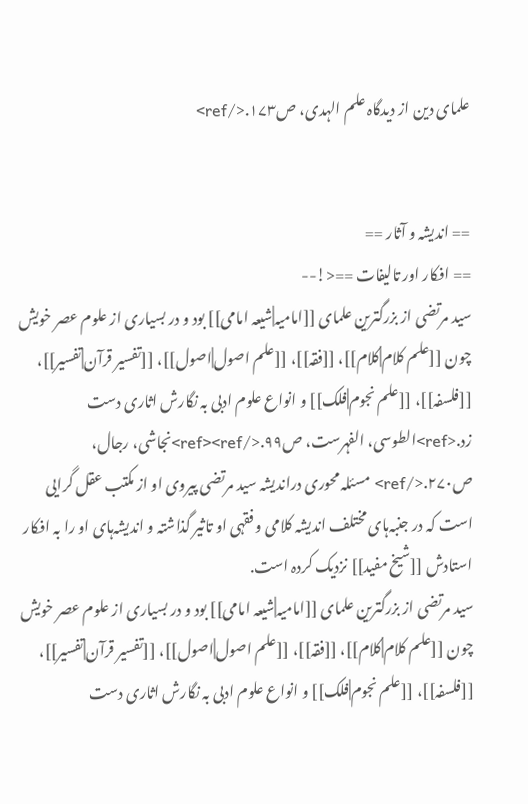علمای دین از دیدگاہ علم الہدی، ص۱۷۳.</ref>


== اندیشہ و آثار ==
== افکار اور تالیفات ==<!--
سید مرتضی از بزرگترین علمای [[امامیہ|شیعہ امامی]] بود و در بسیاری از علوم عصر خویش چون [[علم کلام|کلام]]، [[فقہ]]، [[علم اصول|اصول]]، [[تفسیر قرآن|تفسیر]]، [[فلسفہ]]، [[علم نجوم|فلک]] و انواع علوم ادبی بہ نگارش اثاری دست زد.<ref>الطوسی، الفہرست، ص۹۹.</ref><ref>نجاشی، رجال، ص۲۷۰.</ref> مسئلہ محوری دراندیشہ سید مرتضی پیروی او از مکتب عقل گرایی است کہ در جنبہ‌ہای مختلف اندیشہ کلامی و فقہی او تاثیر گذاشتہ و اندیشہ‌ہای او را بہ افکار استادش [[شیخ مفید]] نزدیک کردہ است.
سید مرتضی از بزرگترین علمای [[امامیہ|شیعہ امامی]] بود و در بسیاری از علوم عصر خویش چون [[علم کلام|کلام]]، [[فقہ]]، [[علم اصول|اصول]]، [[تفسیر قرآن|تفسیر]]، [[فلسفہ]]، [[علم نجوم|فلک]] و انواع علوم ادبی بہ نگارش اثاری دست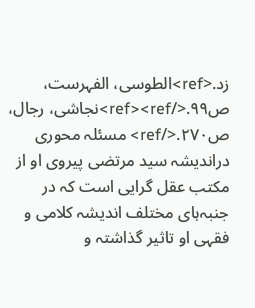زد.<ref>الطوسی، الفہرست، ص۹۹.</ref><ref>نجاشی، رجال، ص۲۷۰.</ref> مسئلہ محوری دراندیشہ سید مرتضی پیروی او از مکتب عقل گرایی است کہ در جنبہ‌ہای مختلف اندیشہ کلامی و فقہی او تاثیر گذاشتہ و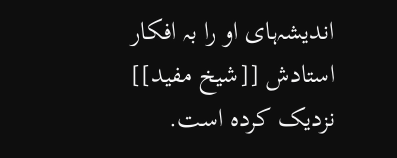اندیشہ‌ہای او را بہ افکار استادش [[شیخ مفید]] نزدیک کردہ است.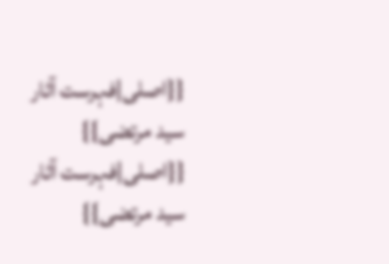{{اصلی|فہرست آثار سید مرتضی}}
{{اصلی|فہرست آثار سید مرتضی}}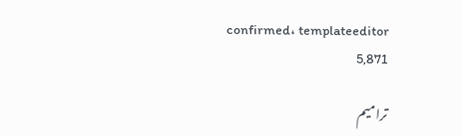confirmed، templateeditor
5,871

ترامیم